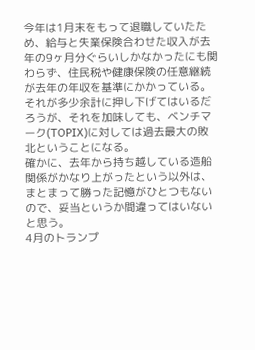今年は1月末をもって退職していたため、給与と失業保険合わせた収入が去年の9ヶ月分ぐらいしかなかったにも関わらず、住民税や健康保険の任意継続が去年の年収を基準にかかっている。
それが多少余計に押し下げてはいるだろうが、それを加味しても、ベンチマーク(TOPIX)に対しては過去最大の敗北ということになる。
確かに、去年から持ち越している造船関係がかなり上がったという以外は、まとまって勝った記憶がひとつもないので、妥当というか間違ってはいないと思う。
4月のトランプ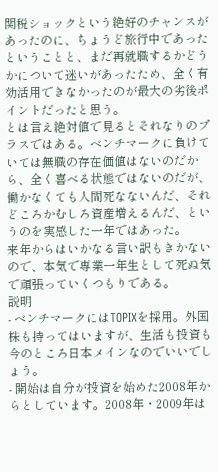関税ショックという絶好のチャンスがあったのに、ちょうど旅行中であったということと、まだ再就職するかどうかについて迷いがあったため、全く有効活用できなかったのが最大の劣後ポイントだったと思う。
とは言え絶対値で見るとそれなりのプラスではある。ベンチマークに負けていては無職の存在価値はないのだから、全く喜べる状態ではないのだが、働かなくても人間死なないんだ、それどころかむしろ資産増えるんだ、というのを実感した一年ではあった。
来年からはいかなる言い訳もきかないので、本気で専業一年生として死ぬ気で頑張っていくつもりである。
説明
- ベンチマークにはTOPIXを採用。外国株も持ってはいますが、生活も投資も今のところ日本メインなのでいいでしょう。
- 開始は自分が投資を始めた2008年からとしています。2008年・2009年は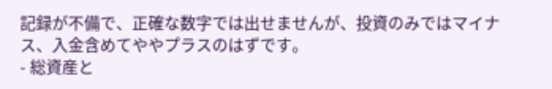記録が不備で、正確な数字では出せませんが、投資のみではマイナス、入金含めてややプラスのはずです。
- 総資産と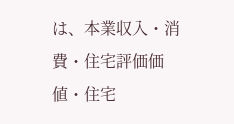は、本業収入・消費・住宅評価価値・住宅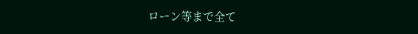ローン等まで全て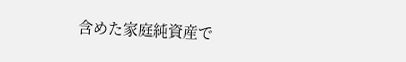含めた家庭純資産で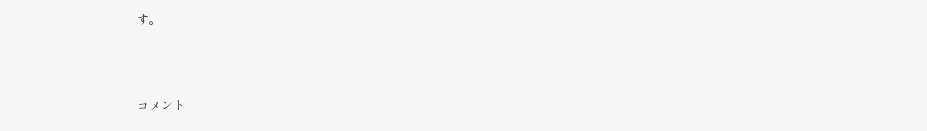す。



コメント